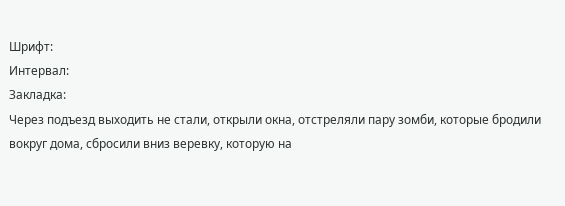Шрифт:
Интервал:
Закладка:
Через подъезд выходить не стали, открыли окна, отстреляли пару зомби, которые бродили вокруг дома, сбросили вниз веревку, которую на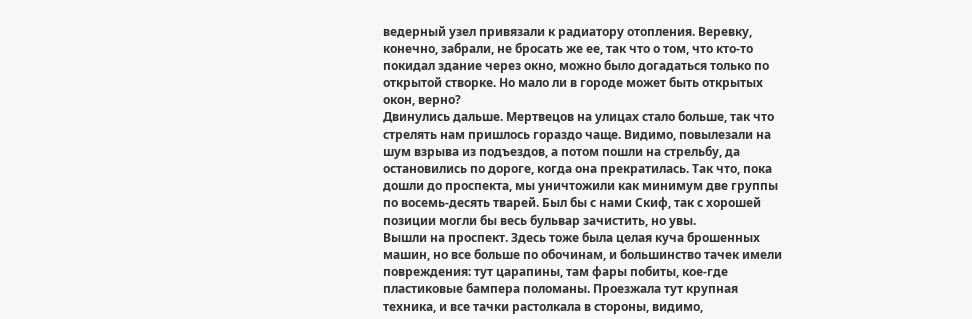ведерный узел привязали к радиатору отопления. Веревку, конечно, забрали, не бросать же ее, так что о том, что кто-то покидал здание через окно, можно было догадаться только по открытой створке. Но мало ли в городе может быть открытых окон, верно?
Двинулись дальше. Мертвецов на улицах стало больше, так что стрелять нам пришлось гораздо чаще. Видимо, повылезали на шум взрыва из подъездов, а потом пошли на стрельбу, да остановились по дороге, когда она прекратилась. Так что, пока дошли до проспекта, мы уничтожили как минимум две группы по восемь-десять тварей. Был бы с нами Скиф, так с хорошей позиции могли бы весь бульвар зачистить, но увы.
Вышли на проспект. Здесь тоже была целая куча брошенных машин, но все больше по обочинам, и большинство тачек имели повреждения: тут царапины, там фары побиты, кое-где пластиковые бампера поломаны. Проезжала тут крупная техника, и все тачки растолкала в стороны, видимо,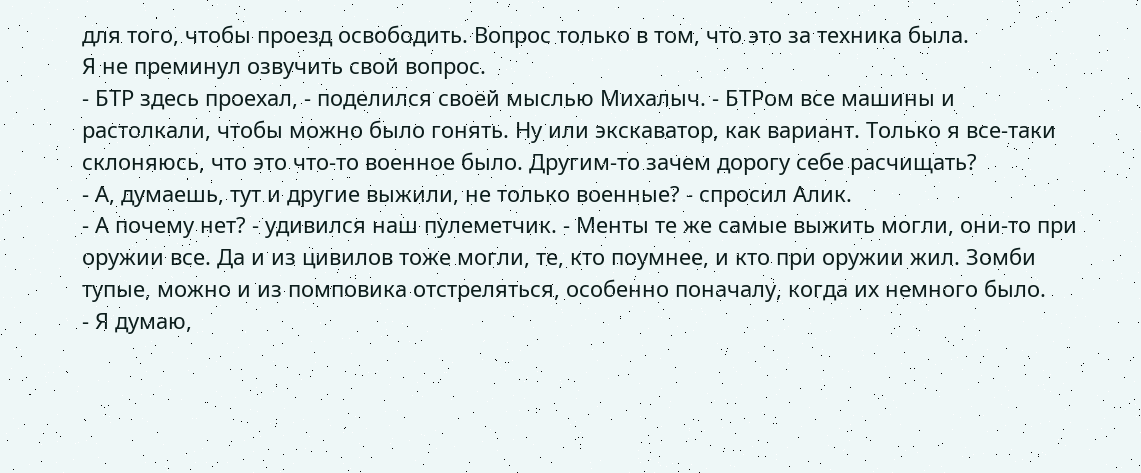для того, чтобы проезд освободить. Вопрос только в том, что это за техника была.
Я не преминул озвучить свой вопрос.
- БТР здесь проехал, - поделился своей мыслью Михалыч. - БТРом все машины и растолкали, чтобы можно было гонять. Ну или экскаватор, как вариант. Только я все-таки склоняюсь, что это что-то военное было. Другим-то зачем дорогу себе расчищать?
- А, думаешь, тут и другие выжили, не только военные? - спросил Алик.
- А почему нет? - удивился наш пулеметчик. - Менты те же самые выжить могли, они-то при оружии все. Да и из цивилов тоже могли, те, кто поумнее, и кто при оружии жил. Зомби тупые, можно и из помповика отстреляться, особенно поначалу, когда их немного было.
- Я думаю,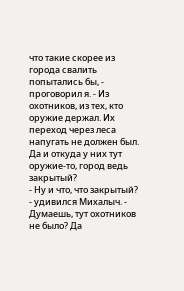что такие скорее из города свалить попытались бы, - проговорил я. - Из охотников, из тех, кто оружие держал. Их переход через леса напугать не должен был. Да и откуда у них тут оружие-то, город ведь закрытый?
- Ну и что, что закрытый? - удивился Михалыч. - Думаешь, тут охотников не было? Да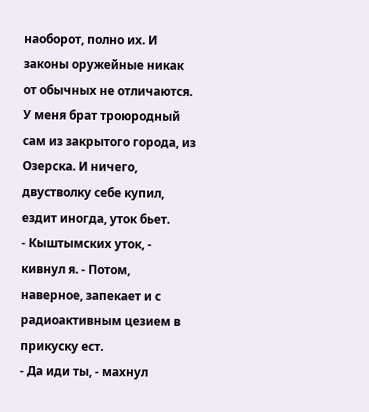наоборот, полно их. И законы оружейные никак от обычных не отличаются. У меня брат троюродный сам из закрытого города, из Озерска. И ничего, двустволку себе купил, ездит иногда, уток бьет.
- Кыштымских уток, - кивнул я. - Потом, наверное, запекает и с радиоактивным цезием в прикуску ест.
- Да иди ты, - махнул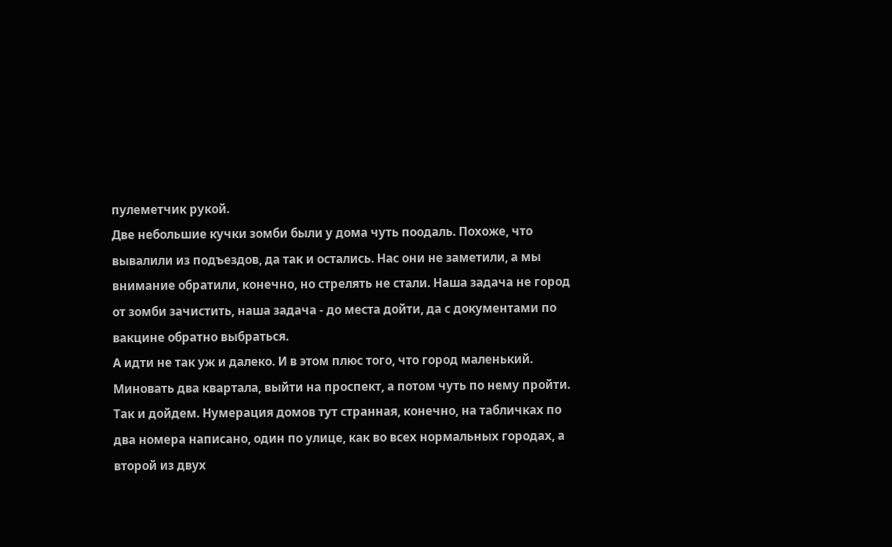пулеметчик рукой.
Две небольшие кучки зомби были у дома чуть поодаль. Похоже, что вывалили из подъездов, да так и остались. Нас они не заметили, а мы внимание обратили, конечно, но стрелять не стали. Наша задача не город от зомби зачистить, наша задача - до места дойти, да с документами по вакцине обратно выбраться.
А идти не так уж и далеко. И в этом плюс того, что город маленький. Миновать два квартала, выйти на проспект, а потом чуть по нему пройти. Так и дойдем. Нумерация домов тут странная, конечно, на табличках по два номера написано, один по улице, как во всех нормальных городах, а второй из двух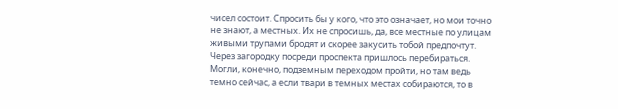чисел состоит. Спросить бы у кого, что это означает, но мои точно не знают, а местных. Их не спросишь, да, все местные по улицам живыми трупами бродят и скорее закусить тобой предпочтут.
Через загородку посреди проспекта пришлось перебираться. Могли, конечно, подземным переходом пройти, но там ведь темно сейчас, а если твари в темных местах собираются, то в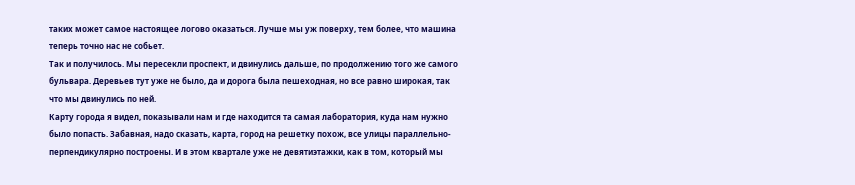таких может самое настоящее логово оказаться. Лучше мы уж поверху, тем более, что машина теперь точно нас не собьет.
Так и получилось. Мы пересекли проспект, и двинулись дальше, по продолжению того же самого бульвара. Деревьев тут уже не было, да и дорога была пешеходная, но все равно широкая, так что мы двинулись по ней.
Карту города я видел, показывали нам и где находится та самая лаборатория, куда нам нужно было попасть. Забавная, надо сказать, карта, город на решетку похож, все улицы параллельно-перпендикулярно построены. И в этом квартале уже не девятиэтажки, как в том, который мы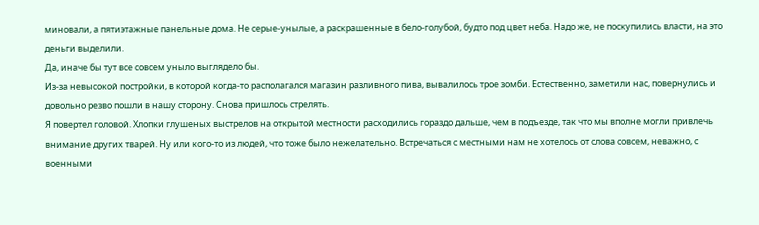миновали, а пятиэтажные панельные дома. Не серые-унылые, а раскрашенные в бело-голубой, будто под цвет неба. Надо же, не поскупились власти, на это деньги выделили.
Да, иначе бы тут все совсем уныло выглядело бы.
Из-за невысокой постройки, в которой когда-то располагался магазин разливного пива, вывалилось трое зомби. Естественно, заметили нас, повернулись и довольно резво пошли в нашу сторону. Снова пришлось стрелять.
Я повертел головой. Хлопки глушеных выстрелов на открытой местности расходились гораздо дальше, чем в подъезде, так что мы вполне могли привлечь внимание других тварей. Ну или кого-то из людей, что тоже было нежелательно. Встречаться с местными нам не хотелось от слова совсем, неважно, с военными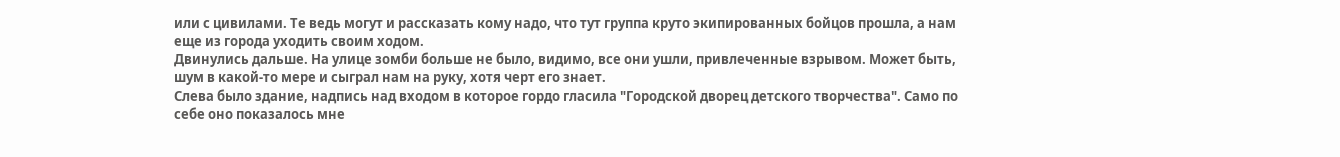или с цивилами. Те ведь могут и рассказать кому надо, что тут группа круто экипированных бойцов прошла, а нам еще из города уходить своим ходом.
Двинулись дальше. На улице зомби больше не было, видимо, все они ушли, привлеченные взрывом. Может быть, шум в какой-то мере и сыграл нам на руку, хотя черт его знает.
Слева было здание, надпись над входом в которое гордо гласила "Городской дворец детского творчества". Само по себе оно показалось мне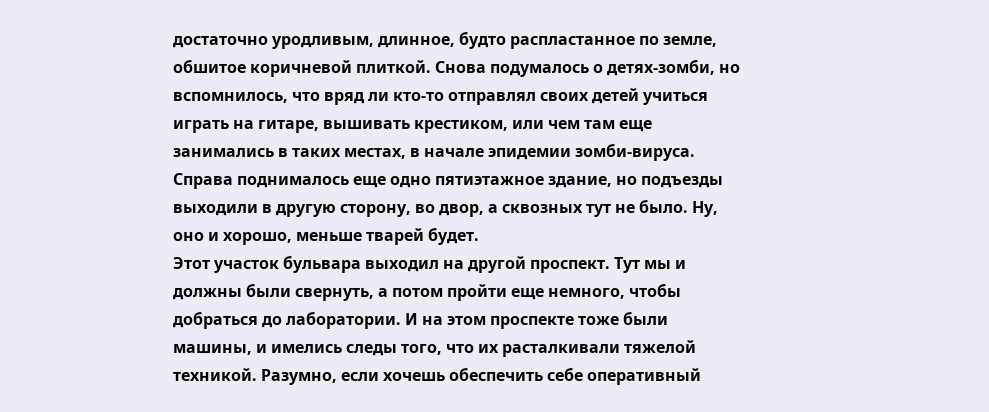достаточно уродливым, длинное, будто распластанное по земле, обшитое коричневой плиткой. Снова подумалось о детях-зомби, но вспомнилось, что вряд ли кто-то отправлял своих детей учиться играть на гитаре, вышивать крестиком, или чем там еще занимались в таких местах, в начале эпидемии зомби-вируса.
Справа поднималось еще одно пятиэтажное здание, но подъезды выходили в другую сторону, во двор, а сквозных тут не было. Ну, оно и хорошо, меньше тварей будет.
Этот участок бульвара выходил на другой проспект. Тут мы и должны были свернуть, а потом пройти еще немного, чтобы добраться до лаборатории. И на этом проспекте тоже были машины, и имелись следы того, что их расталкивали тяжелой техникой. Разумно, если хочешь обеспечить себе оперативный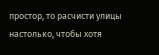простор, то расчисти улицы настолько, чтобы хотя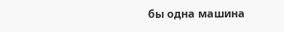бы одна машина